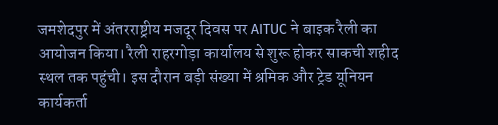जमशेदपुर में अंतरराष्ट्रीय मजदूर दिवस पर AITUC ने बाइक रैली का आयोजन किया। रैली राहरगोड़ा कार्यालय से शुरू होकर साकची शहीद स्थल तक पहुंची। इस दौरान बड़ी संख्या में श्रमिक और ट्रेड यूनियन कार्यकर्ता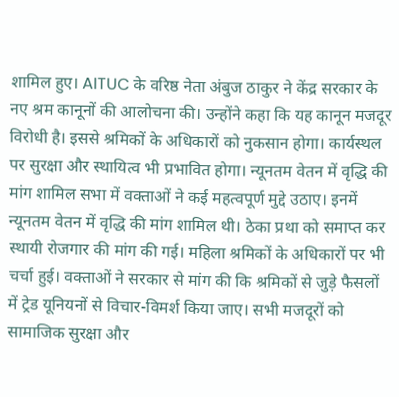शामिल हुए। AITUC के वरिष्ठ नेता अंबुज ठाकुर ने केंद्र सरकार के नए श्रम कानूनों की आलोचना की। उन्होंने कहा कि यह कानून मजदूर विरोधी है। इससे श्रमिकों के अधिकारों को नुकसान होगा। कार्यस्थल पर सुरक्षा और स्थायित्व भी प्रभावित होगा। न्यूनतम वेतन में वृद्धि की मांग शामिल सभा में वक्ताओं ने कई महत्वपूर्ण मुद्दे उठाए। इनमें न्यूनतम वेतन में वृद्धि की मांग शामिल थी। ठेका प्रथा को समाप्त कर स्थायी रोजगार की मांग की गई। महिला श्रमिकों के अधिकारों पर भी चर्चा हुई। वक्ताओं ने सरकार से मांग की कि श्रमिकों से जुड़े फैसलों में ट्रेड यूनियनों से विचार-विमर्श किया जाए। सभी मजदूरों को सामाजिक सुरक्षा और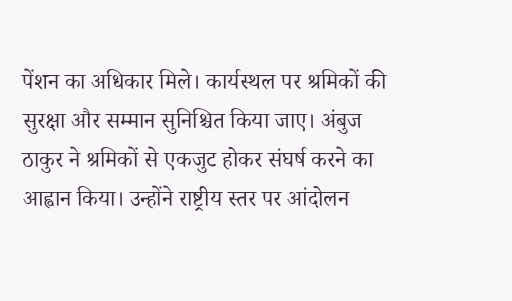पेंशन का अधिकार मिले। कार्यस्थल पर श्रमिकों की सुरक्षा और सम्मान सुनिश्चित किया जाए। अंबुज ठाकुर ने श्रमिकों से एकजुट होकर संघर्ष करने का आह्वान किया। उन्होंने राष्ट्रीय स्तर पर आंदोलन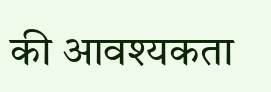की आवश्यकता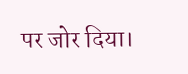पर जोर दिया।